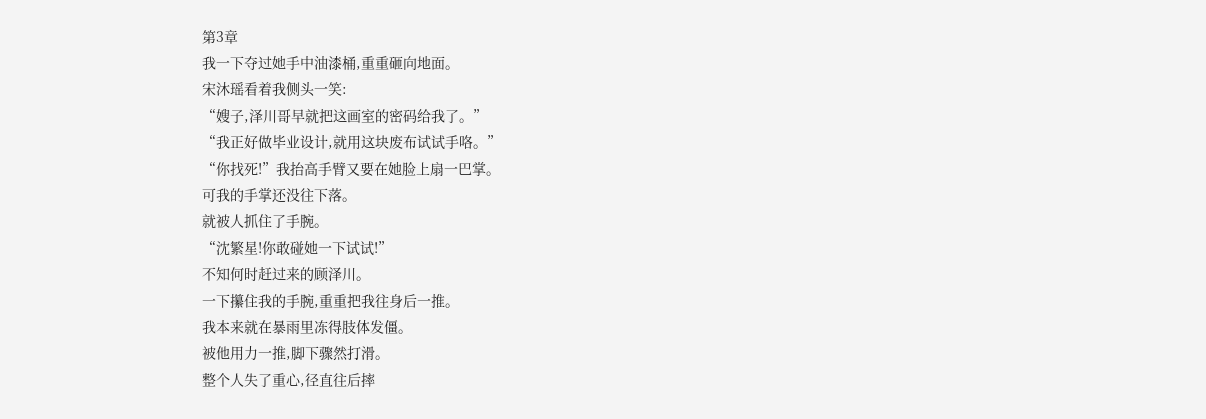第3章
我一下夺过她手中油漆桶,重重砸向地面。
宋沐瑶看着我侧头一笑:
“嫂子,泽川哥早就把这画室的密码给我了。”
“我正好做毕业设计,就用这块废布试试手咯。”
“你找死!”我抬高手臂又要在她脸上扇一巴掌。
可我的手掌还没往下落。
就被人抓住了手腕。
“沈繁星!你敢碰她一下试试!”
不知何时赶过来的顾泽川。
一下攥住我的手腕,重重把我往身后一推。
我本来就在暴雨里冻得肢体发僵。
被他用力一推,脚下骤然打滑。
整个人失了重心,径直往后摔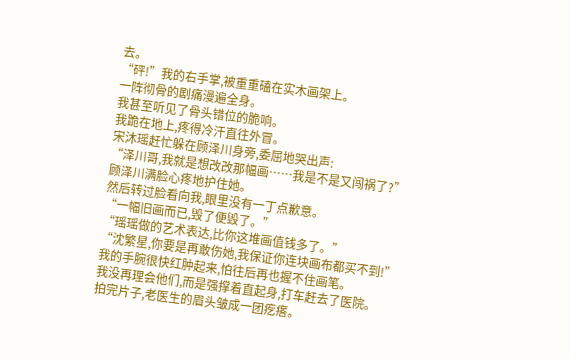去。
“砰!”我的右手掌,被重重磕在实木画架上。
一阵彻骨的剧痛漫遍全身。
我甚至听见了骨头错位的脆响。
我跪在地上,疼得冷汗直往外冒。
宋沐瑶赶忙躲在顾泽川身旁,委屈地哭出声:
“泽川哥,我就是想改改那幅画……我是不是又闯祸了?”
顾泽川满脸心疼地护住她。
然后转过脸看向我,眼里没有一丁点歉意。
“一幅旧画而已,毁了便毁了。”
“瑶瑶做的艺术表达,比你这堆画值钱多了。”
“沈繁星,你要是再敢伤她,我保证你连块画布都买不到!”
我的手腕很快红肿起来,怕往后再也握不住画笔。
我没再理会他们,而是强撑着直起身,打车赶去了医院。
拍完片子,老医生的眉头皱成一团疙瘩。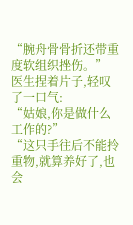“腕舟骨骨折还带重度软组织挫伤。”
医生捏着片子,轻叹了一口气:
“姑娘,你是做什么工作的?”
“这只手往后不能拎重物,就算养好了,也会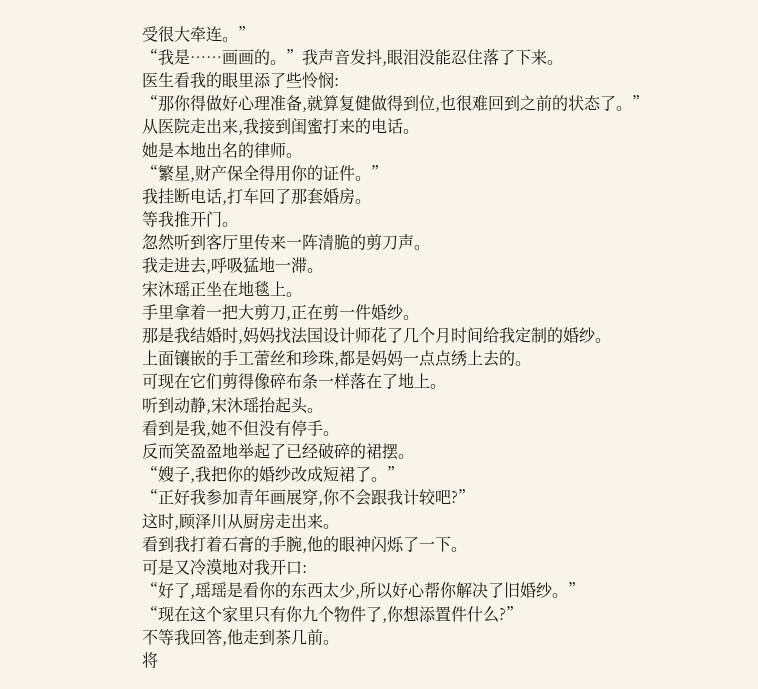受很大牵连。”
“我是……画画的。”我声音发抖,眼泪没能忍住落了下来。
医生看我的眼里添了些怜悯:
“那你得做好心理准备,就算复健做得到位,也很难回到之前的状态了。”
从医院走出来,我接到闺蜜打来的电话。
她是本地出名的律师。
“繁星,财产保全得用你的证件。”
我挂断电话,打车回了那套婚房。
等我推开门。
忽然听到客厅里传来一阵清脆的剪刀声。
我走进去,呼吸猛地一滞。
宋沐瑶正坐在地毯上。
手里拿着一把大剪刀,正在剪一件婚纱。
那是我结婚时,妈妈找法国设计师花了几个月时间给我定制的婚纱。
上面镶嵌的手工蕾丝和珍珠,都是妈妈一点点绣上去的。
可现在它们剪得像碎布条一样落在了地上。
听到动静,宋沐瑶抬起头。
看到是我,她不但没有停手。
反而笑盈盈地举起了已经破碎的裙摆。
“嫂子,我把你的婚纱改成短裙了。”
“正好我参加青年画展穿,你不会跟我计较吧?”
这时,顾泽川从厨房走出来。
看到我打着石膏的手腕,他的眼神闪烁了一下。
可是又冷漠地对我开口:
“好了,瑶瑶是看你的东西太少,所以好心帮你解决了旧婚纱。”
“现在这个家里只有你九个物件了,你想添置件什么?”
不等我回答,他走到茶几前。
将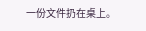一份文件扔在桌上。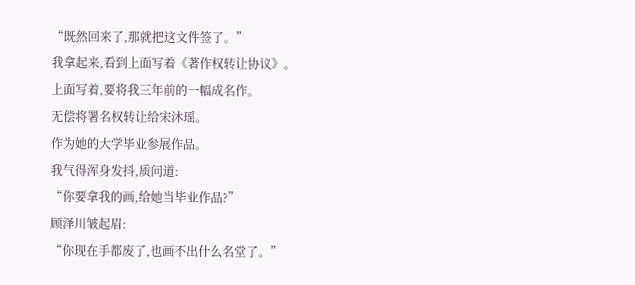“既然回来了,那就把这文件签了。”
我拿起来,看到上面写着《著作权转让协议》。
上面写着,要将我三年前的一幅成名作。
无偿将署名权转让给宋沐瑶。
作为她的大学毕业参展作品。
我气得浑身发抖,质问道:
“你要拿我的画,给她当毕业作品?”
顾泽川皱起眉:
“你现在手都废了,也画不出什么名堂了。”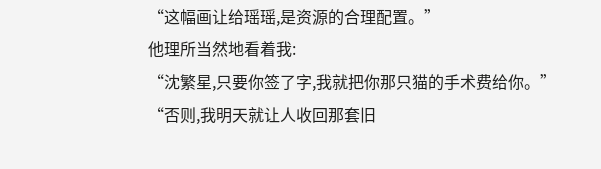“这幅画让给瑶瑶,是资源的合理配置。”
他理所当然地看着我:
“沈繁星,只要你签了字,我就把你那只猫的手术费给你。”
“否则,我明天就让人收回那套旧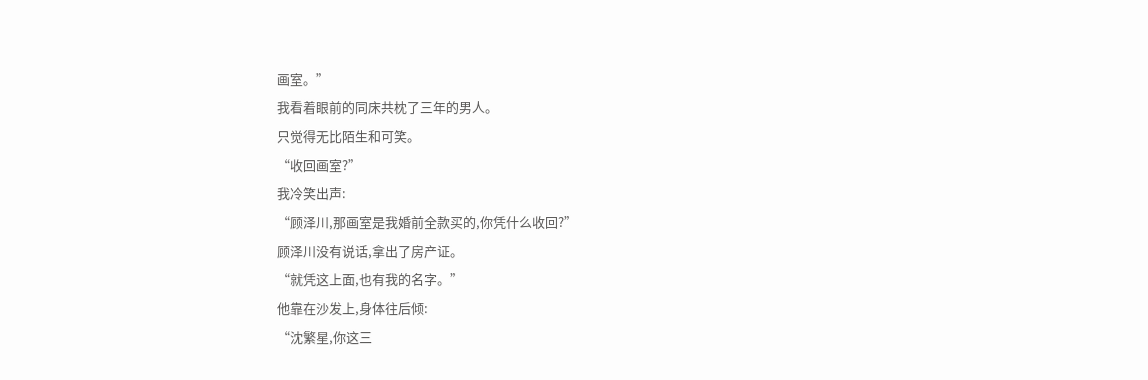画室。”
我看着眼前的同床共枕了三年的男人。
只觉得无比陌生和可笑。
“收回画室?”
我冷笑出声:
“顾泽川,那画室是我婚前全款买的,你凭什么收回?”
顾泽川没有说话,拿出了房产证。
“就凭这上面,也有我的名字。”
他靠在沙发上,身体往后倾:
“沈繁星,你这三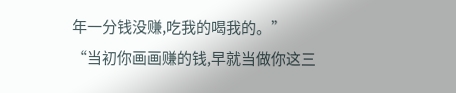年一分钱没赚,吃我的喝我的。”
“当初你画画赚的钱,早就当做你这三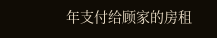年支付给顾家的房租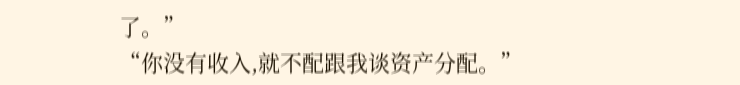了。”
“你没有收入,就不配跟我谈资产分配。”